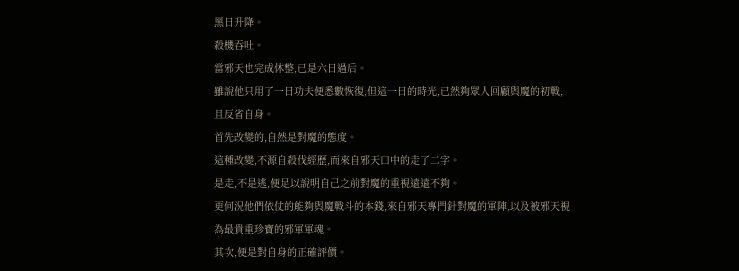黑日升降。
殺機吞吐。
當邪天也完成休整,已是六日過后。
雖說他只用了一日功夫便悉數恢復,但這一日的時光,已然夠眾人回顧與魔的初戰,且反省自身。
首先改變的,自然是對魔的態度。
這種改變,不源自殺伐經歷,而來自邪天口中的走了二字。
是走,不是逃,便足以說明自己之前對魔的重視遠遠不夠。
更何況他們依仗的能夠與魔戰斗的本錢,來自邪天專門針對魔的軍陣,以及被邪天視為最貴重珍寶的邪軍軍魂。
其次,便是對自身的正確評價。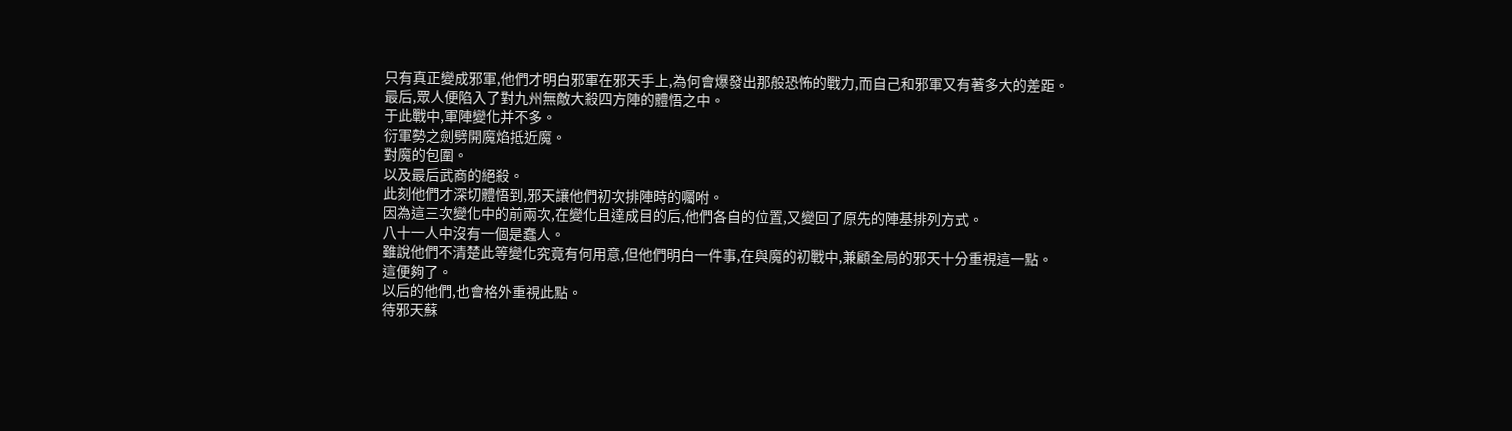只有真正變成邪軍,他們才明白邪軍在邪天手上,為何會爆發出那般恐怖的戰力,而自己和邪軍又有著多大的差距。
最后,眾人便陷入了對九州無敵大殺四方陣的體悟之中。
于此戰中,軍陣變化并不多。
衍軍勢之劍劈開魔焰抵近魔。
對魔的包圍。
以及最后武商的絕殺。
此刻他們才深切體悟到,邪天讓他們初次排陣時的囑咐。
因為這三次變化中的前兩次,在變化且達成目的后,他們各自的位置,又變回了原先的陣基排列方式。
八十一人中沒有一個是蠢人。
雖說他們不清楚此等變化究竟有何用意,但他們明白一件事,在與魔的初戰中,兼顧全局的邪天十分重視這一點。
這便夠了。
以后的他們,也會格外重視此點。
待邪天蘇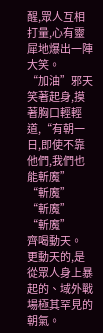醒,眾人互相打量,心有靈犀地爆出一陣大笑。
“加油”邪天笑著起身,摸著胸口輕輕道,“有朝一日,即使不靠他們,我們也能斬魔”
“斬魔”
“斬魔”
“斬魔”
齊喝動天。
更動天的,是從眾人身上暴起的、域外戰場極其罕見的朝氣。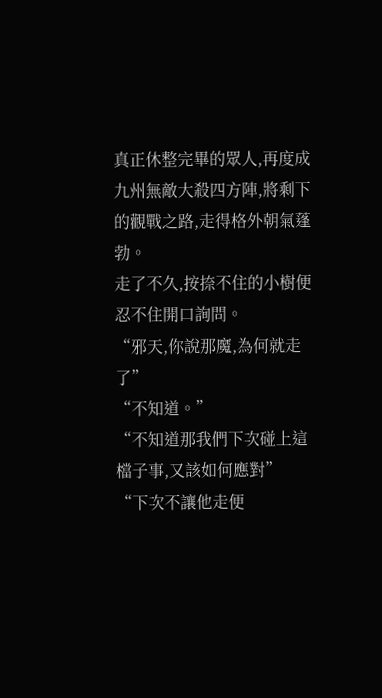真正休整完畢的眾人,再度成九州無敵大殺四方陣,將剩下的觀戰之路,走得格外朝氣蓬勃。
走了不久,按捺不住的小樹便忍不住開口詢問。
“邪天,你說那魔,為何就走了”
“不知道。”
“不知道那我們下次碰上這檔子事,又該如何應對”
“下次不讓他走便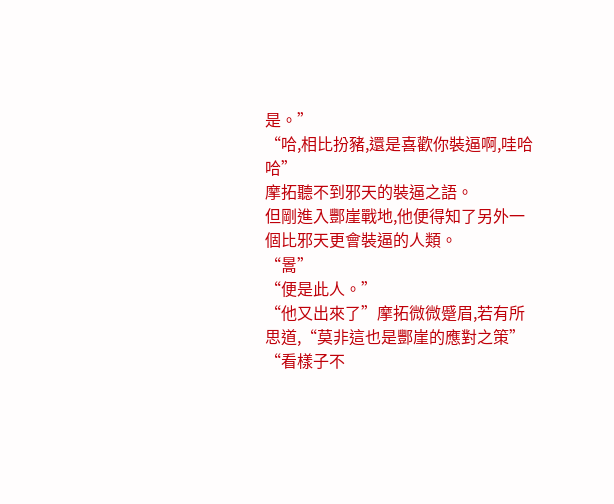是。”
“哈,相比扮豬,還是喜歡你裝逼啊,哇哈哈”
摩拓聽不到邪天的裝逼之語。
但剛進入酆崖戰地,他便得知了另外一個比邪天更會裝逼的人類。
“暠”
“便是此人。”
“他又出來了”摩拓微微蹙眉,若有所思道,“莫非這也是酆崖的應對之策”
“看樣子不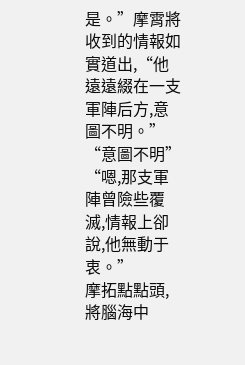是。”摩霄將收到的情報如實道出,“他遠遠綴在一支軍陣后方,意圖不明。”
“意圖不明”
“嗯,那支軍陣曾險些覆滅,情報上卻說,他無動于衷。”
摩拓點點頭,將腦海中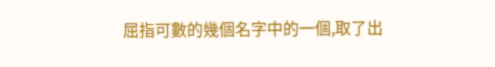屈指可數的幾個名字中的一個,取了出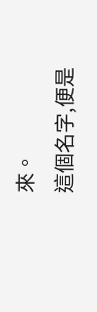來。
這個名字,便是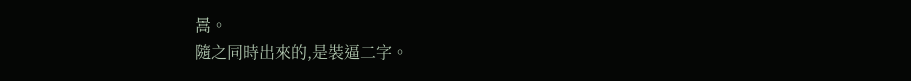暠。
隨之同時出來的,是裝逼二字。